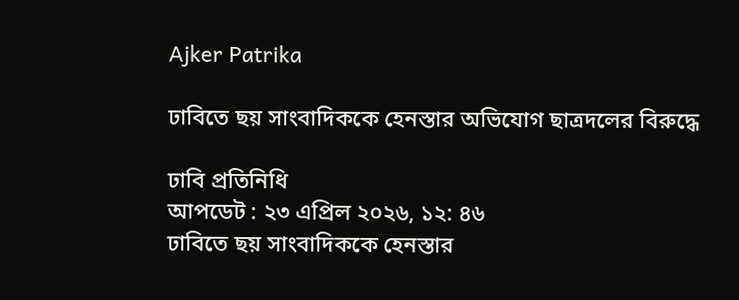Ajker Patrika

ঢাবিতে ছয় সাংবাদিককে হেনস্তার অভিযোগ ছাত্রদলের বিরুদ্ধে

ঢাবি প্রতিনিধি
আপডেট : ২৩ এপ্রিল ২০২৬, ১২: ৪৬
ঢাবিতে ছয় সাংবাদিককে হেনস্তার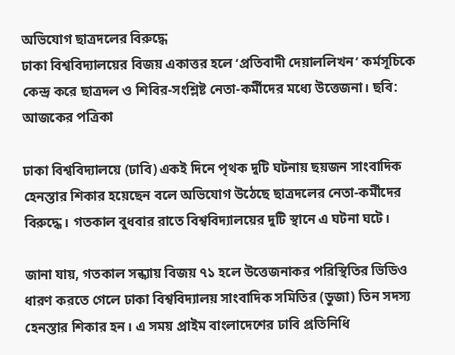অভিযোগ ছাত্রদলের বিরুদ্ধে
ঢাকা বিশ্ববিদ্যালয়ের বিজয় একাত্তর হলে ‘প্রতিবাদী দেয়াললিখন’ কর্মসূচিকে কেন্দ্র করে ছাত্রদল ও শিবির-সংশ্লিষ্ট নেতা-কর্মীদের মধ্যে উত্তেজনা। ছবি: আজকের পত্রিকা

ঢাকা বিশ্ববিদ্যালয়ে (ঢাবি) একই দিনে পৃথক দুটি ঘটনায় ছয়জন সাংবাদিক হেনস্তার শিকার হয়েছেন বলে অভিযোগ উঠেছে ছাত্রদলের নেতা-কর্মীদের বিরুদ্ধে। গতকাল বুধবার রাতে বিশ্ববিদ্যালয়ের দুটি স্থানে এ ঘটনা ঘটে।

জানা যায়, গতকাল সন্ধ্যায় বিজয় ৭১ হলে উত্তেজনাকর পরিস্থিতির ভিডিও ধারণ করতে গেলে ঢাকা বিশ্ববিদ্যালয় সাংবাদিক সমিতির (ডুজা) তিন সদস্য হেনস্তার শিকার হন। এ সময় প্রাইম বাংলাদেশের ঢাবি প্রতিনিধি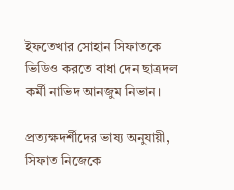ইফতেখার সোহান সিফাতকে ভিডিও করতে বাধা দেন ছাত্রদল কর্মী নাভিদ আনজুম নিভান।

প্রত্যক্ষদর্শীদের ভাষ্য অনুযায়ী, সিফাত নিজেকে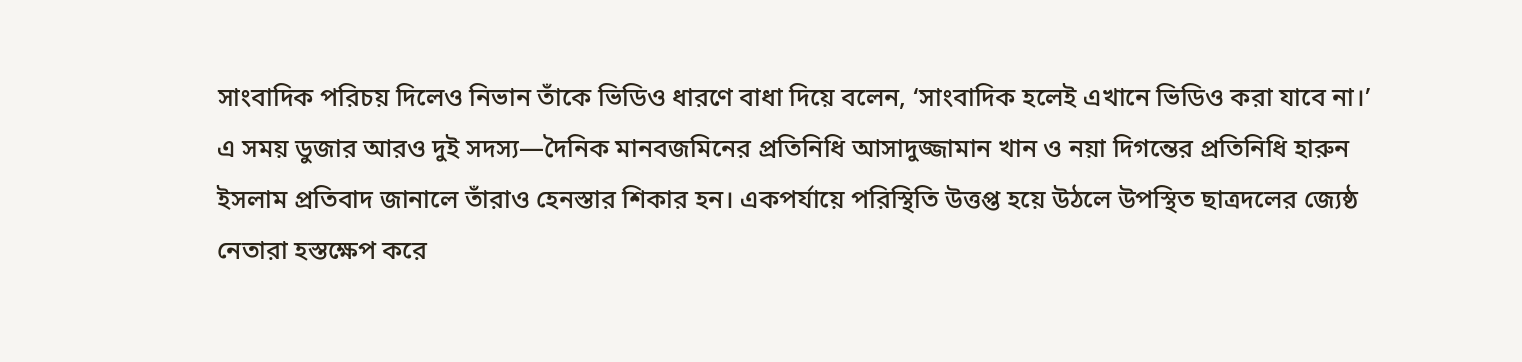সাংবাদিক পরিচয় দিলেও নিভান তাঁকে ভিডিও ধারণে বাধা দিয়ে বলেন, ‘সাংবাদিক হলেই এখানে ভিডিও করা যাবে না।’ এ সময় ডুজার আরও দুই সদস্য—দৈনিক মানবজমিনের প্রতিনিধি আসাদুজ্জামান খান ও নয়া দিগন্তের প্রতিনিধি হারুন ইসলাম প্রতিবাদ জানালে তাঁরাও হেনস্তার শিকার হন। একপর্যায়ে পরিস্থিতি উত্তপ্ত হয়ে উঠলে উপস্থিত ছাত্রদলের জ্যেষ্ঠ নেতারা হস্তক্ষেপ করে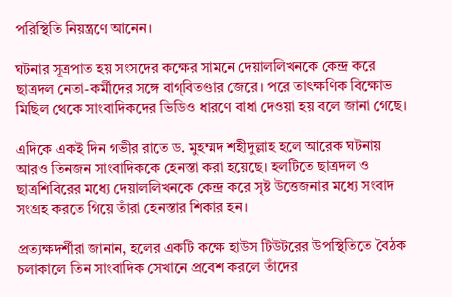পরিস্থিতি নিয়ন্ত্রণে আনেন।

ঘটনার সূত্রপাত হয় সংসদের কক্ষের সামনে দেয়াললিখনকে কেন্দ্র করে ছাত্রদল নেতা-কর্মীদের সঙ্গে বাগ্‌বিতণ্ডার জেরে। পরে তাৎক্ষণিক বিক্ষোভ মিছিল থেকে সাংবাদিকদের ভিডিও ধারণে বাধা দেওয়া হয় বলে জানা গেছে।

এদিকে একই দিন গভীর রাতে ড. মুহম্মদ শহীদুল্লাহ হলে আরেক ঘটনায় আরও তিনজন সাংবাদিককে হেনস্তা করা হয়েছে। হলটিতে ছাত্রদল ও ছাত্রশিবিরের মধ্যে দেয়াললিখনকে কেন্দ্র করে সৃষ্ট উত্তেজনার মধ্যে সংবাদ সংগ্রহ করতে গিয়ে তাঁরা হেনস্তার শিকার হন।

প্রত্যক্ষদর্শীরা জানান, হলের একটি কক্ষে হাউস টিউটরের উপস্থিতিতে বৈঠক চলাকালে তিন সাংবাদিক সেখানে প্রবেশ করলে তাঁদের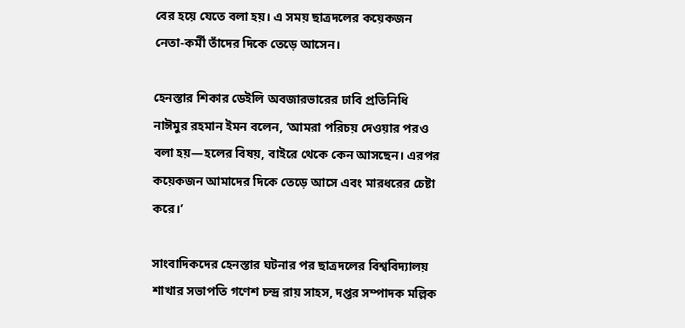বের হয়ে যেতে বলা হয়। এ সময় ছাত্রদলের কয়েকজন নেতা-কর্মী তাঁদের দিকে তেড়ে আসেন।

হেনস্তার শিকার ডেইলি অবজারভারের ঢাবি প্রতিনিধি নাঈমুর রহমান ইমন বলেন, ‘আমরা পরিচয় দেওয়ার পরও বলা হয়—হলের বিষয়, বাইরে থেকে কেন আসছেন। এরপর কয়েকজন আমাদের দিকে তেড়ে আসে এবং মারধরের চেষ্টা করে।’

সাংবাদিকদের হেনস্তার ঘটনার পর ছাত্রদলের বিশ্ববিদ্যালয় শাখার সভাপতি গণেশ চন্দ্র রায় সাহস, দপ্তর সম্পাদক মল্লিক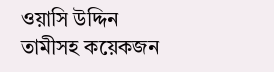ওয়াসি উদ্দিন তামীসহ কয়েকজন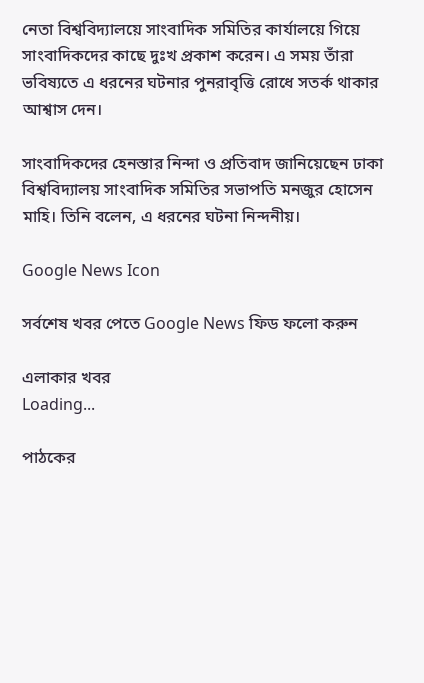নেতা বিশ্ববিদ্যালয়ে সাংবাদিক সমিতির কার্যালয়ে গিয়ে সাংবাদিকদের কাছে দুঃখ প্রকাশ করেন। এ সময় তাঁরা ভবিষ্যতে এ ধরনের ঘটনার পুনরাবৃত্তি রোধে সতর্ক থাকার আশ্বাস দেন।

সাংবাদিকদের হেনস্তার নিন্দা ও প্রতিবাদ জানিয়েছেন ঢাকা বিশ্ববিদ্যালয় সাংবাদিক সমিতির সভাপতি মনজুর হোসেন মাহি। তিনি বলেন, এ ধরনের ঘটনা নিন্দনীয়।

Google News Icon

সর্বশেষ খবর পেতে Google News ফিড ফলো করুন

এলাকার খবর
Loading...

পাঠকের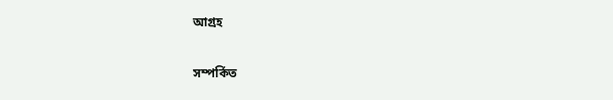আগ্রহ

সম্পর্কিত